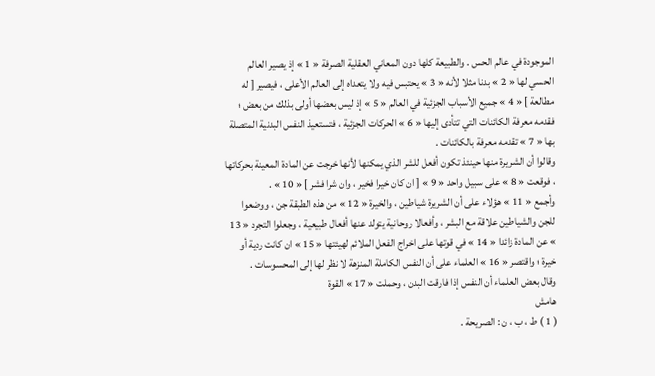الموجودة في عالم الحس . والطبيعة كلها دون المعاني العقلية الصرفة « 1 » إذ يصير العالم الحسي لها « 2 » بدنا مثلا لأنه « 3 » يحتبس فيه ولا يتعداه إلى العالم الأعلى ، فيصير [ له مطالعة ] « 4 » جميع الأسباب الجزئية في العالم « 5 » إذ ليس بعضها أولى بذلك من بعض ؛ فقدمه معرفة الكائنات التي تتأدى إليها « 6 » الحركات الجزئية ، فتستعيذ النفس البدنية المتصلة بها « 7 » تقدمه معرفة بالكائنات .
وقالوا أن الشريرة منها حينئذ تكون أفعل للشر الذي يمكنها لأنها خرجت عن المادة المعينة بحركاتها ، فوقعت « 8 » على سبيل واحد « 9 » [ ان كان خيرا فخير ، وان شرا فشر ] « 10 » .
وأجمع « 11 » هؤلاء على أن الشريرة شياطين ، والخيرة « 12 » من هذه الطبقة جن ، ووضعوا للجن والشياطين علاقة مع البشر ، وأفعالا روحانية يتولد عنها أفعال طبيعية ، وجعلوا التجرد « 13 » عن المادة زائدا « 14 » في قوتها على اخراج الفعل الملائم لهيئتها « 15 » ان كانت ردية أو خيرة ؛ واقتصر « 16 » العلماء على أن النفس الكاملة المنزهة لا نظر لها إلى المحسوسات .
وقال بعض العلماء أن النفس إذا فارقت البدن ، وحملت « 17 » القوة
هامش
( 1 ) ط ، ب ، ن : الصريحة .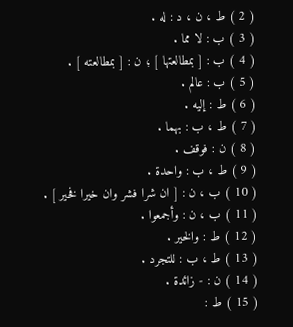( 2 ) ط ، ن ، د : له .
( 3 ) ب : لا مما .
( 4 ) ب : [ بمطالعتها ] ؛ ن : [ بمطالعته ] .
( 5 ) ب : عالم .
( 6 ) ط : إليه .
( 7 ) ط ، ب : بهما .
( 8 ) ن : فوقف .
( 9 ) ط ، ب : واحدة .
( 10 ) ب ، ن : [ ان شرا فشر وان خيرا فخير ] .
( 11 ) ب ، ن : وأجمعوا .
( 12 ) ط : والخير .
( 13 ) ط ، ب : للتجرد .
( 14 ) ن : - زائدة .
( 15 ) ط :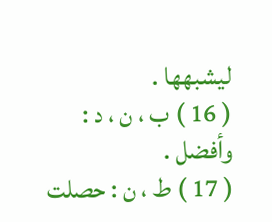ليشبهها .
( 16 ) ب ، ن ، د : وأفضل .
( 17 ) ط ، ن : حصلت